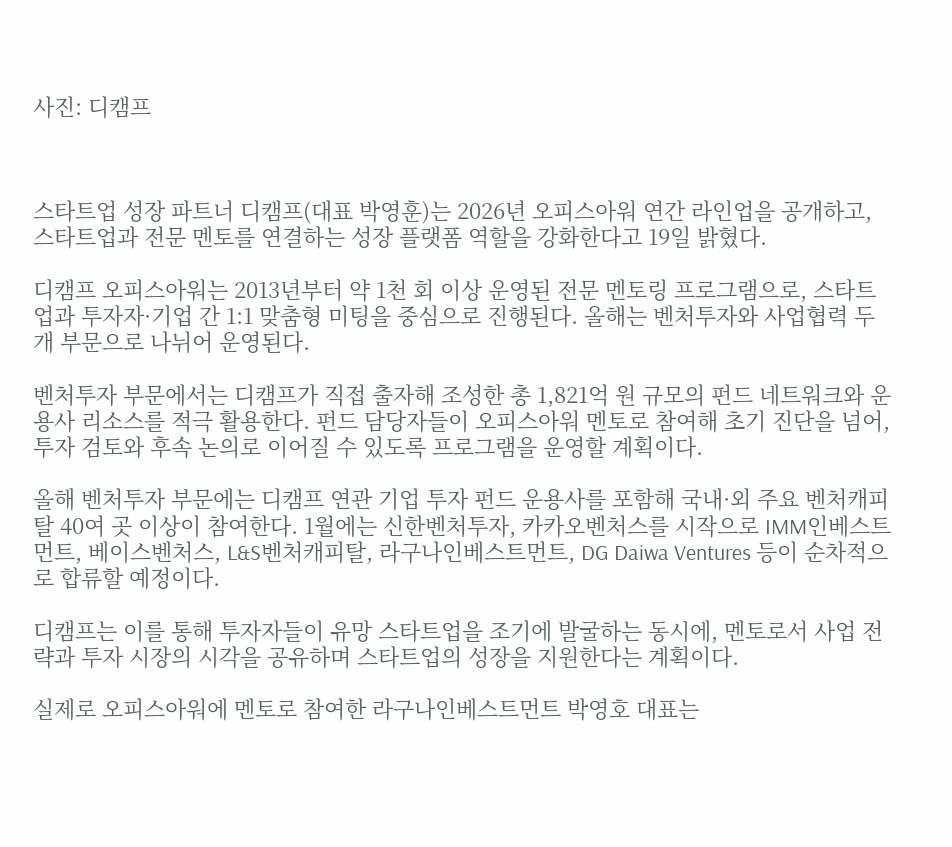사진: 디캠프



스타트업 성장 파트너 디캠프(대표 박영훈)는 2026년 오피스아워 연간 라인업을 공개하고, 스타트업과 전문 멘토를 연결하는 성장 플랫폼 역할을 강화한다고 19일 밝혔다.

디캠프 오피스아워는 2013년부터 약 1천 회 이상 운영된 전문 멘토링 프로그램으로, 스타트업과 투자자·기업 간 1:1 맞춤형 미팅을 중심으로 진행된다. 올해는 벤처투자와 사업협력 두 개 부문으로 나뉘어 운영된다.

벤처투자 부문에서는 디캠프가 직접 출자해 조성한 총 1,821억 원 규모의 펀드 네트워크와 운용사 리소스를 적극 활용한다. 펀드 담당자들이 오피스아워 멘토로 참여해 초기 진단을 넘어, 투자 검토와 후속 논의로 이어질 수 있도록 프로그램을 운영할 계획이다.

올해 벤처투자 부문에는 디캠프 연관 기업 투자 펀드 운용사를 포함해 국내·외 주요 벤처캐피탈 40여 곳 이상이 참여한다. 1월에는 신한벤처투자, 카카오벤처스를 시작으로 IMM인베스트먼트, 베이스벤처스, L&S벤처캐피탈, 라구나인베스트먼트, DG Daiwa Ventures 등이 순차적으로 합류할 예정이다.

디캠프는 이를 통해 투자자들이 유망 스타트업을 조기에 발굴하는 동시에, 멘토로서 사업 전략과 투자 시장의 시각을 공유하며 스타트업의 성장을 지원한다는 계획이다.

실제로 오피스아워에 멘토로 참여한 라구나인베스트먼트 박영호 대표는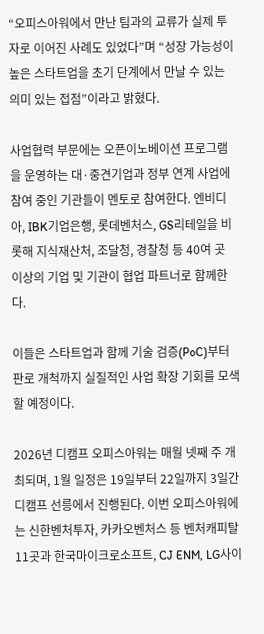“오피스아워에서 만난 팀과의 교류가 실제 투자로 이어진 사례도 있었다”며 “성장 가능성이 높은 스타트업을 초기 단계에서 만날 수 있는 의미 있는 접점”이라고 밝혔다.

사업협력 부문에는 오픈이노베이션 프로그램을 운영하는 대·중견기업과 정부 연계 사업에 참여 중인 기관들이 멘토로 참여한다. 엔비디아, IBK기업은행, 롯데벤처스, GS리테일을 비롯해 지식재산처, 조달청, 경찰청 등 40여 곳 이상의 기업 및 기관이 협업 파트너로 함께한다.

이들은 스타트업과 함께 기술 검증(PoC)부터 판로 개척까지 실질적인 사업 확장 기회를 모색할 예정이다.

2026년 디캠프 오피스아워는 매월 넷째 주 개최되며, 1월 일정은 19일부터 22일까지 3일간 디캠프 선릉에서 진행된다. 이번 오피스아워에는 신한벤처투자, 카카오벤처스 등 벤처캐피탈 11곳과 한국마이크로소프트, CJ ENM, LG사이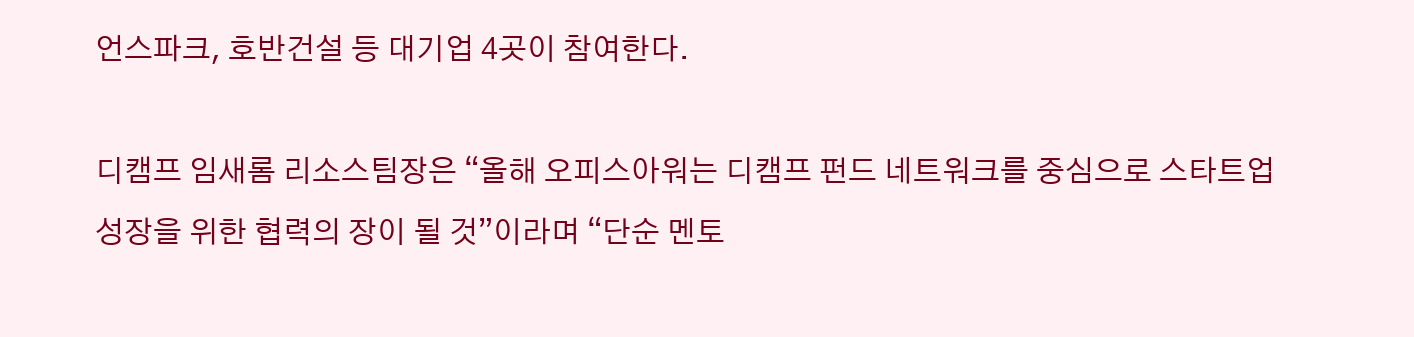언스파크, 호반건설 등 대기업 4곳이 참여한다.

디캠프 임새롬 리소스팀장은 “올해 오피스아워는 디캠프 펀드 네트워크를 중심으로 스타트업 성장을 위한 협력의 장이 될 것”이라며 “단순 멘토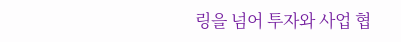링을 넘어 투자와 사업 협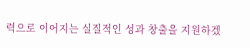력으로 이어지는 실질적인 성과 창출을 지원하겠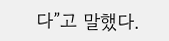다”고 말했다.